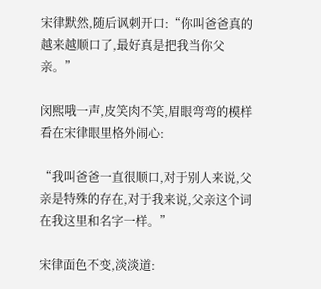宋律默然,随后讽刺开口:“你叫爸爸真的越来越顺口了,最好真是把我当你父亲。”

闵熙哦一声,皮笑肉不笑,眉眼弯弯的模样看在宋律眼里格外闹心:

“我叫爸爸一直很顺口,对于别人来说,父亲是特殊的存在,对于我来说,父亲这个词在我这里和名字一样。”

宋律面色不变,淡淡道: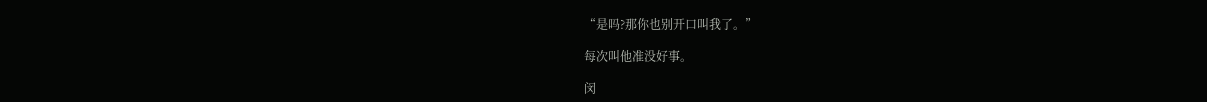“是吗?那你也别开口叫我了。”

每次叫他准没好事。

闵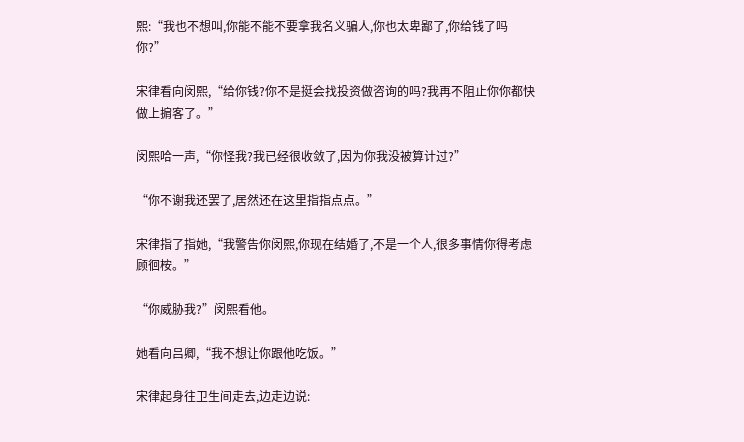熙:“我也不想叫,你能不能不要拿我名义骗人,你也太卑鄙了,你给钱了吗你?”

宋律看向闵熙,“给你钱?你不是挺会找投资做咨询的吗?我再不阻止你你都快做上掮客了。”

闵熙哈一声,“你怪我?我已经很收敛了,因为你我没被算计过?”

“你不谢我还罢了,居然还在这里指指点点。”

宋律指了指她,“我警告你闵熙,你现在结婚了,不是一个人,很多事情你得考虑顾徊桉。”

“你威胁我?”闵熙看他。

她看向吕卿,“我不想让你跟他吃饭。”

宋律起身往卫生间走去,边走边说: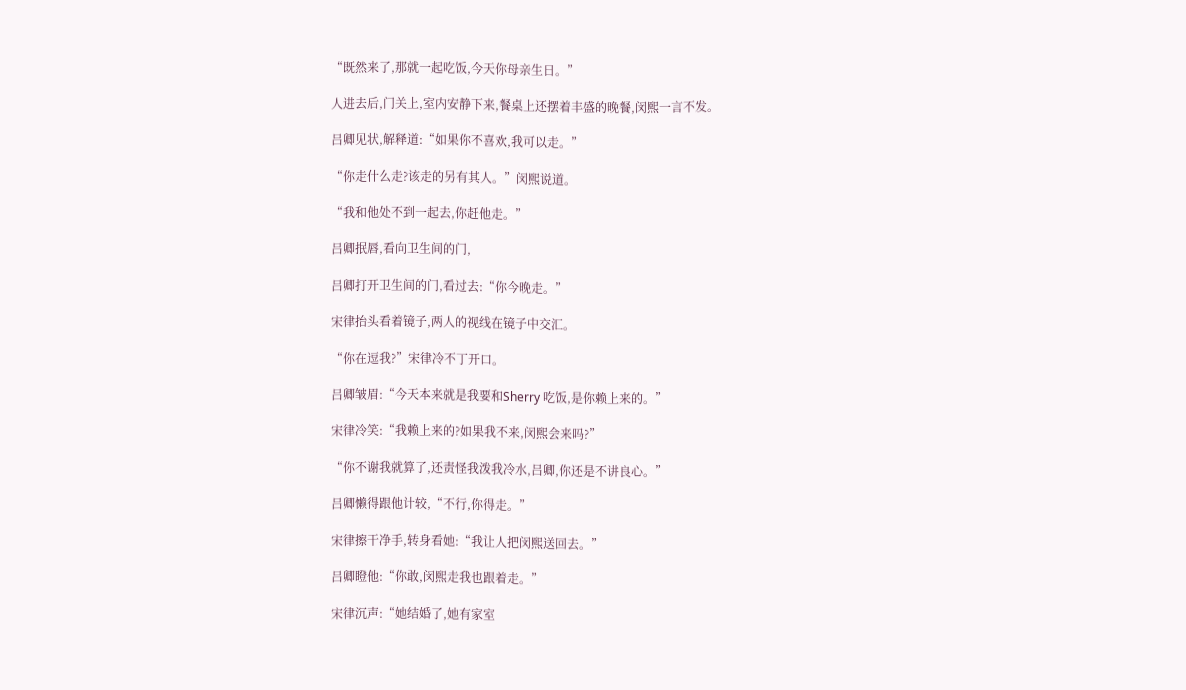“既然来了,那就一起吃饭,今天你母亲生日。”

人进去后,门关上,室内安静下来,餐桌上还摆着丰盛的晚餐,闵熙一言不发。

吕卿见状,解释道:“如果你不喜欢,我可以走。”

“你走什么走?该走的另有其人。”闵熙说道。

“我和他处不到一起去,你赶他走。”

吕卿抿唇,看向卫生间的门,

吕卿打开卫生间的门,看过去:“你今晚走。”

宋律抬头看着镜子,两人的视线在镜子中交汇。

“你在逗我?”宋律冷不丁开口。

吕卿皱眉:“今天本来就是我要和Sherry 吃饭,是你赖上来的。”

宋律冷笑:“我赖上来的?如果我不来,闵熙会来吗?”

“你不谢我就算了,还责怪我泼我冷水,吕卿,你还是不讲良心。”

吕卿懒得跟他计较,“不行,你得走。”

宋律擦干净手,转身看她:“我让人把闵熙送回去。”

吕卿瞪他:“你敢,闵熙走我也跟着走。”

宋律沉声:“她结婚了,她有家室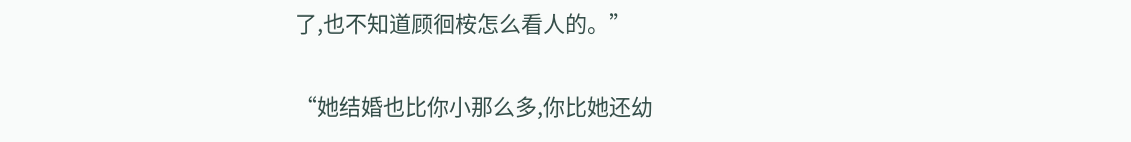了,也不知道顾徊桉怎么看人的。”

“她结婚也比你小那么多,你比她还幼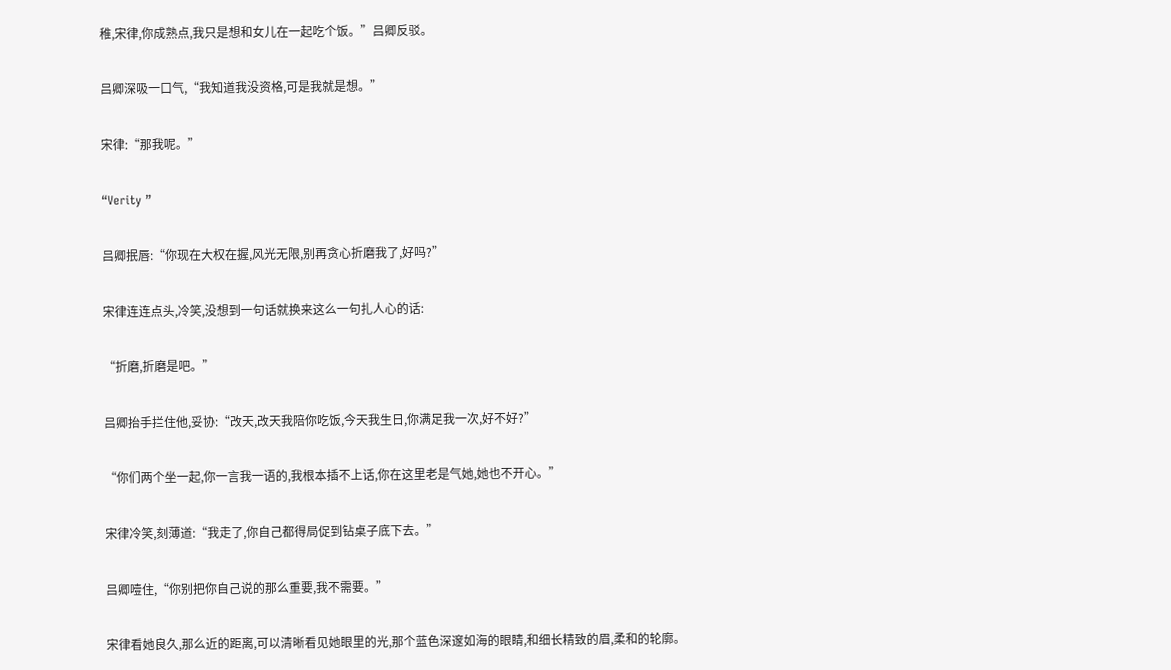稚,宋律,你成熟点,我只是想和女儿在一起吃个饭。”吕卿反驳。

吕卿深吸一口气,“我知道我没资格,可是我就是想。”

宋律:“那我呢。”

“Verity ”

吕卿抿唇:“你现在大权在握,风光无限,别再贪心折磨我了,好吗?”

宋律连连点头,冷笑,没想到一句话就换来这么一句扎人心的话:

“折磨,折磨是吧。”

吕卿抬手拦住他,妥协:“改天,改天我陪你吃饭,今天我生日,你满足我一次,好不好?”

“你们两个坐一起,你一言我一语的,我根本插不上话,你在这里老是气她,她也不开心。”

宋律冷笑,刻薄道:“我走了,你自己都得局促到钻桌子底下去。”

吕卿噎住,“你别把你自己说的那么重要,我不需要。”

宋律看她良久,那么近的距离,可以清晰看见她眼里的光,那个蓝色深邃如海的眼睛,和细长精致的眉,柔和的轮廓。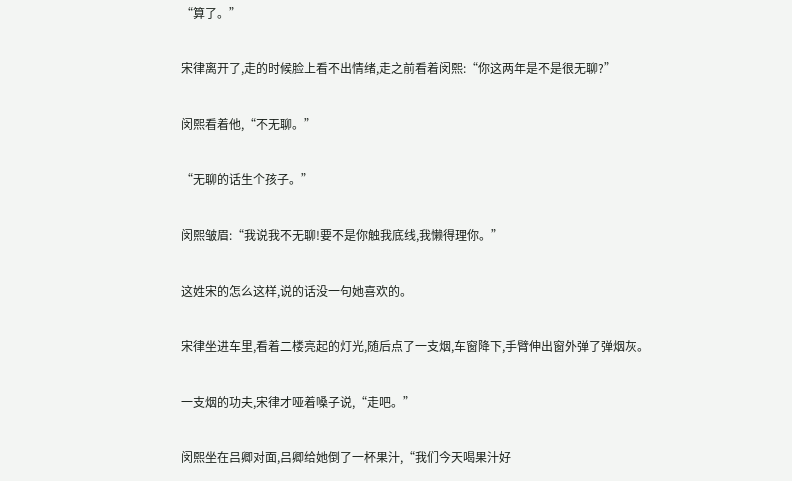“算了。”

宋律离开了,走的时候脸上看不出情绪,走之前看着闵熙:“你这两年是不是很无聊?”

闵熙看着他,“不无聊。”

“无聊的话生个孩子。”

闵熙皱眉:“我说我不无聊!要不是你触我底线,我懒得理你。”

这姓宋的怎么这样,说的话没一句她喜欢的。

宋律坐进车里,看着二楼亮起的灯光,随后点了一支烟,车窗降下,手臂伸出窗外弹了弹烟灰。

一支烟的功夫,宋律才哑着嗓子说,“走吧。”

闵熙坐在吕卿对面,吕卿给她倒了一杯果汁,“我们今天喝果汁好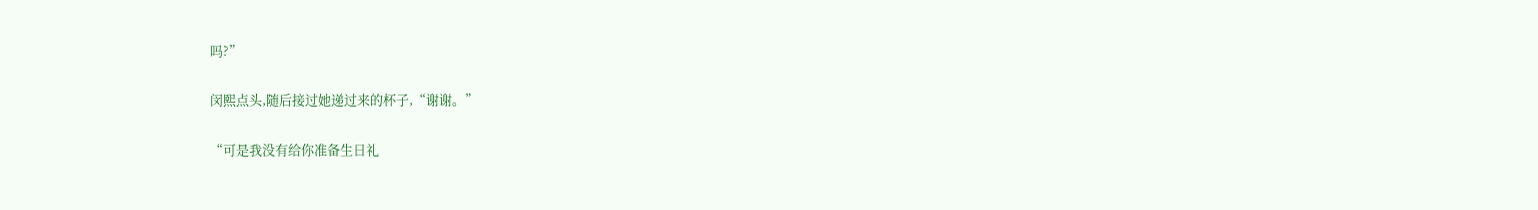吗?”

闵熙点头,随后接过她递过来的杯子,“谢谢。”

“可是我没有给你准备生日礼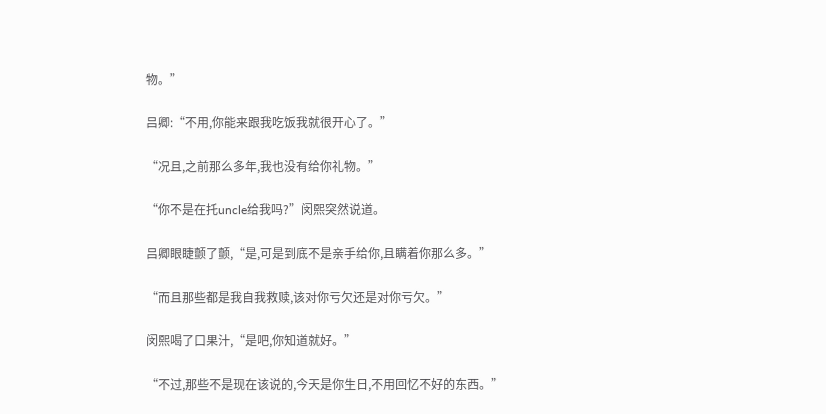物。”

吕卿:“不用,你能来跟我吃饭我就很开心了。”

“况且,之前那么多年,我也没有给你礼物。”

“你不是在托uncle给我吗?”闵熙突然说道。

吕卿眼睫颤了颤,“是,可是到底不是亲手给你,且瞒着你那么多。”

“而且那些都是我自我救赎,该对你亏欠还是对你亏欠。”

闵熙喝了口果汁,“是吧,你知道就好。”

“不过,那些不是现在该说的,今天是你生日,不用回忆不好的东西。”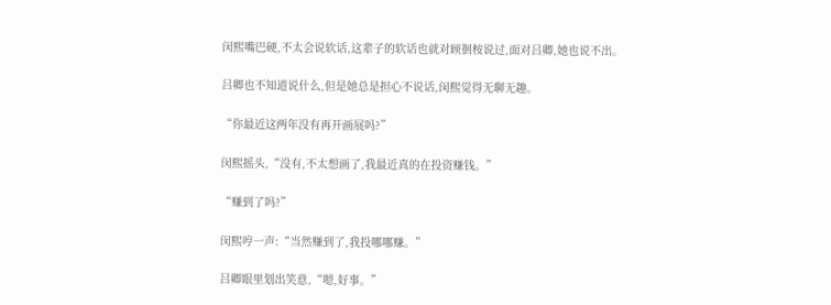闵熙嘴巴硬,不太会说软话,这辈子的软话也就对顾徊桉说过,面对吕卿,她也说不出。

吕卿也不知道说什么,但是她总是担心不说话,闵熙觉得无聊无趣。

“你最近这两年没有再开画展吗?”

闵熙摇头,“没有,不太想画了,我最近真的在投资赚钱。”

“赚到了吗?”

闵熙哼一声:“当然赚到了,我投哪哪赚。”

吕卿眼里划出笑意,“嗯,好事。”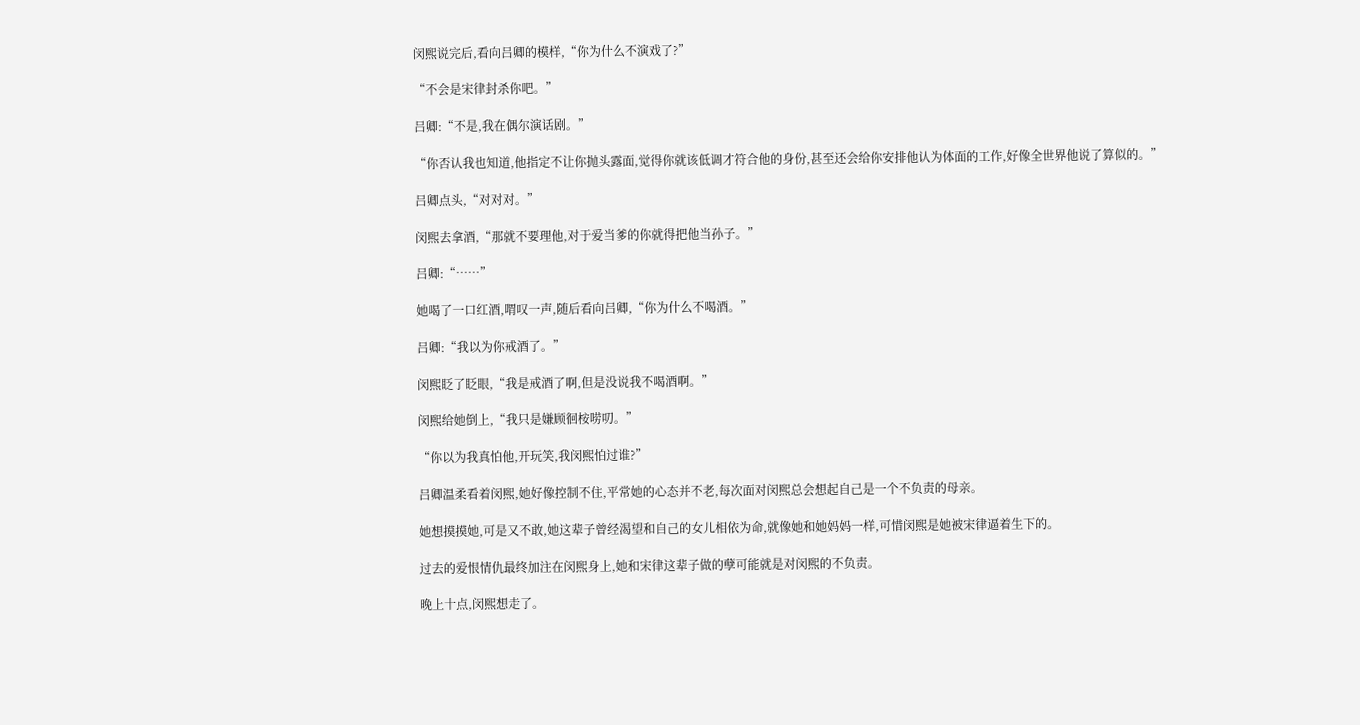闵熙说完后,看向吕卿的模样,“你为什么不演戏了?”

“不会是宋律封杀你吧。”

吕卿:“不是,我在偶尔演话剧。”

“你否认我也知道,他指定不让你抛头露面,觉得你就该低调才符合他的身份,甚至还会给你安排他认为体面的工作,好像全世界他说了算似的。”

吕卿点头,“对对对。”

闵熙去拿酒,“那就不要理他,对于爱当爹的你就得把他当孙子。”

吕卿:“……”

她喝了一口红酒,喟叹一声,随后看向吕卿,“你为什么不喝酒。”

吕卿:“我以为你戒酒了。”

闵熙眨了眨眼,“我是戒酒了啊,但是没说我不喝酒啊。”

闵熙给她倒上,“我只是嫌顾徊桉唠叨。”

“你以为我真怕他,开玩笑,我闵熙怕过谁?”

吕卿温柔看着闵熙,她好像控制不住,平常她的心态并不老,每次面对闵熙总会想起自己是一个不负责的母亲。

她想摸摸她,可是又不敢,她这辈子曾经渴望和自己的女儿相依为命,就像她和她妈妈一样,可惜闵熙是她被宋律逼着生下的。

过去的爱恨情仇最终加注在闵熙身上,她和宋律这辈子做的孽可能就是对闵熙的不负责。

晚上十点,闵熙想走了。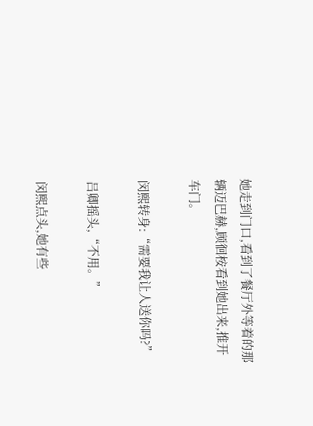她走到门口,看到了餐厅外等着的那辆迈巴赫,顾徊桉看到她出来,推开车门。

闵熙转身:“需要我让人送你吗?”

吕卿摇头,“不用。”

闵熙点头,她有些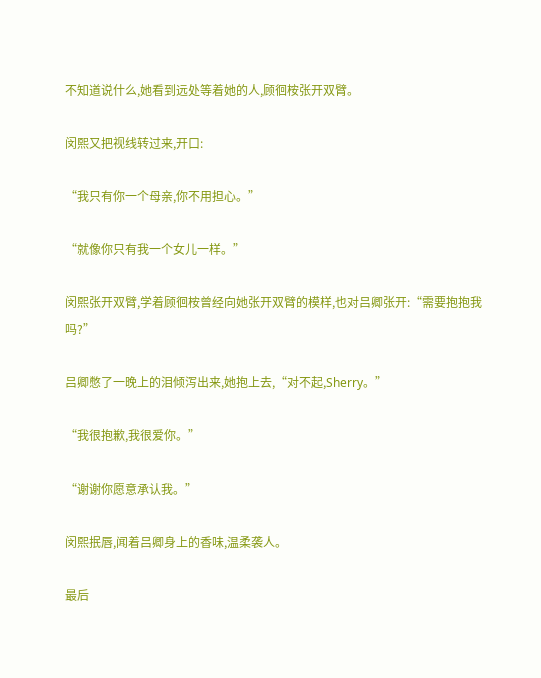不知道说什么,她看到远处等着她的人,顾徊桉张开双臂。

闵熙又把视线转过来,开口:

“我只有你一个母亲,你不用担心。”

“就像你只有我一个女儿一样。”

闵熙张开双臂,学着顾徊桉曾经向她张开双臂的模样,也对吕卿张开:“需要抱抱我吗?”

吕卿憋了一晚上的泪倾泻出来,她抱上去,“对不起,Sherry。”

“我很抱歉,我很爱你。”

“谢谢你愿意承认我。”

闵熙抿唇,闻着吕卿身上的香味,温柔袭人。

最后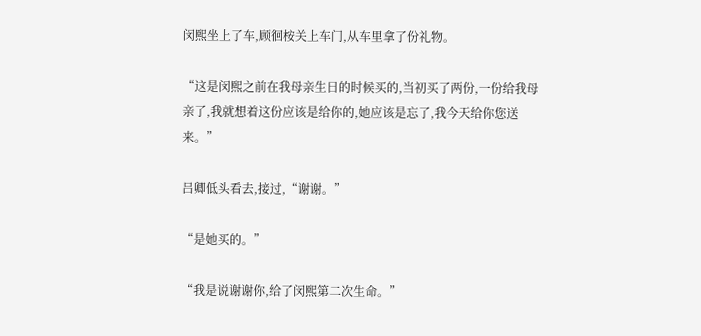闵熙坐上了车,顾徊桉关上车门,从车里拿了份礼物。

“这是闵熙之前在我母亲生日的时候买的,当初买了两份,一份给我母亲了,我就想着这份应该是给你的,她应该是忘了,我今天给你您送来。”

吕卿低头看去,接过,“谢谢。”

“是她买的。”

“我是说谢谢你,给了闵熙第二次生命。”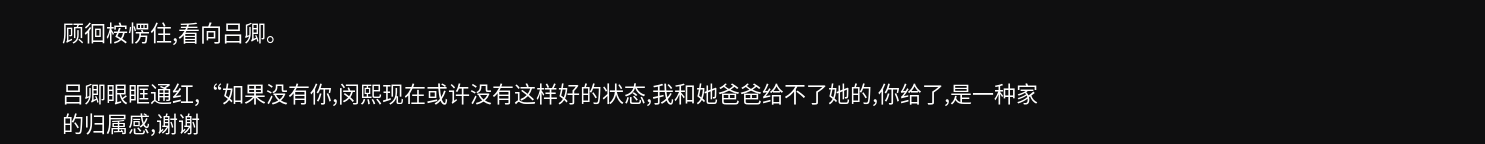顾徊桉愣住,看向吕卿。

吕卿眼眶通红,“如果没有你,闵熙现在或许没有这样好的状态,我和她爸爸给不了她的,你给了,是一种家的归属感,谢谢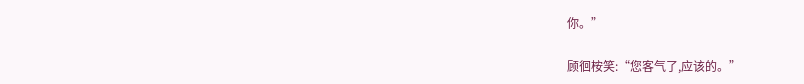你。”

顾徊桉笑:“您客气了,应该的。”